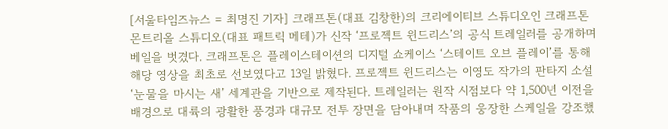[서울타임즈뉴스 = 최명진 기자] 크래프톤(대표 김창한)의 크리에이티브 스튜디오인 크래프톤 몬트리올 스튜디오(대표 패트릭 메테)가 신작 ‘프로젝트 윈드리스’의 공식 트레일러를 공개하며 베일을 벗겼다. 크래프톤은 플레이스테이션의 디지털 쇼케이스 ‘스테이트 오브 플레이’를 통해 해당 영상을 최초로 선보였다고 13일 밝혔다. 프로젝트 윈드리스는 이영도 작가의 판타지 소설 ‘눈물을 마시는 새’ 세계관을 기반으로 제작된다. 트레일러는 원작 시점보다 약 1,500년 이전을 배경으로 대륙의 광활한 풍경과 대규모 전투 장면을 담아내며 작품의 웅장한 스케일을 강조했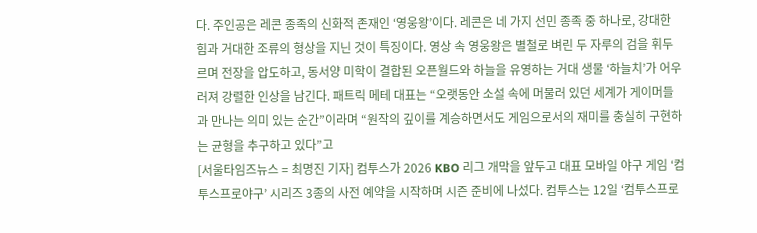다. 주인공은 레콘 종족의 신화적 존재인 ‘영웅왕’이다. 레콘은 네 가지 선민 종족 중 하나로, 강대한 힘과 거대한 조류의 형상을 지닌 것이 특징이다. 영상 속 영웅왕은 별철로 벼린 두 자루의 검을 휘두르며 전장을 압도하고, 동서양 미학이 결합된 오픈월드와 하늘을 유영하는 거대 생물 ‘하늘치’가 어우러져 강렬한 인상을 남긴다. 패트릭 메테 대표는 “오랫동안 소설 속에 머물러 있던 세계가 게이머들과 만나는 의미 있는 순간”이라며 “원작의 깊이를 계승하면서도 게임으로서의 재미를 충실히 구현하는 균형을 추구하고 있다”고
[서울타임즈뉴스 = 최명진 기자] 컴투스가 2026 KBO 리그 개막을 앞두고 대표 모바일 야구 게임 ‘컴투스프로야구’ 시리즈 3종의 사전 예약을 시작하며 시즌 준비에 나섰다. 컴투스는 12일 ‘컴투스프로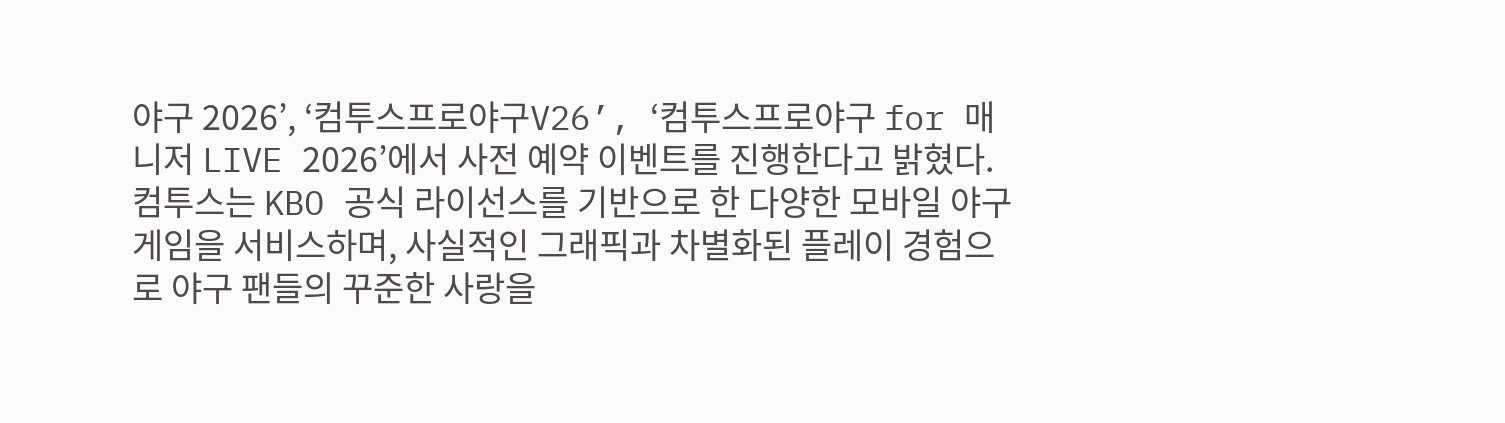야구 2026’, ‘컴투스프로야구V26’, ‘컴투스프로야구 for 매니저 LIVE 2026’에서 사전 예약 이벤트를 진행한다고 밝혔다. 컴투스는 KBO 공식 라이선스를 기반으로 한 다양한 모바일 야구 게임을 서비스하며, 사실적인 그래픽과 차별화된 플레이 경험으로 야구 팬들의 꾸준한 사랑을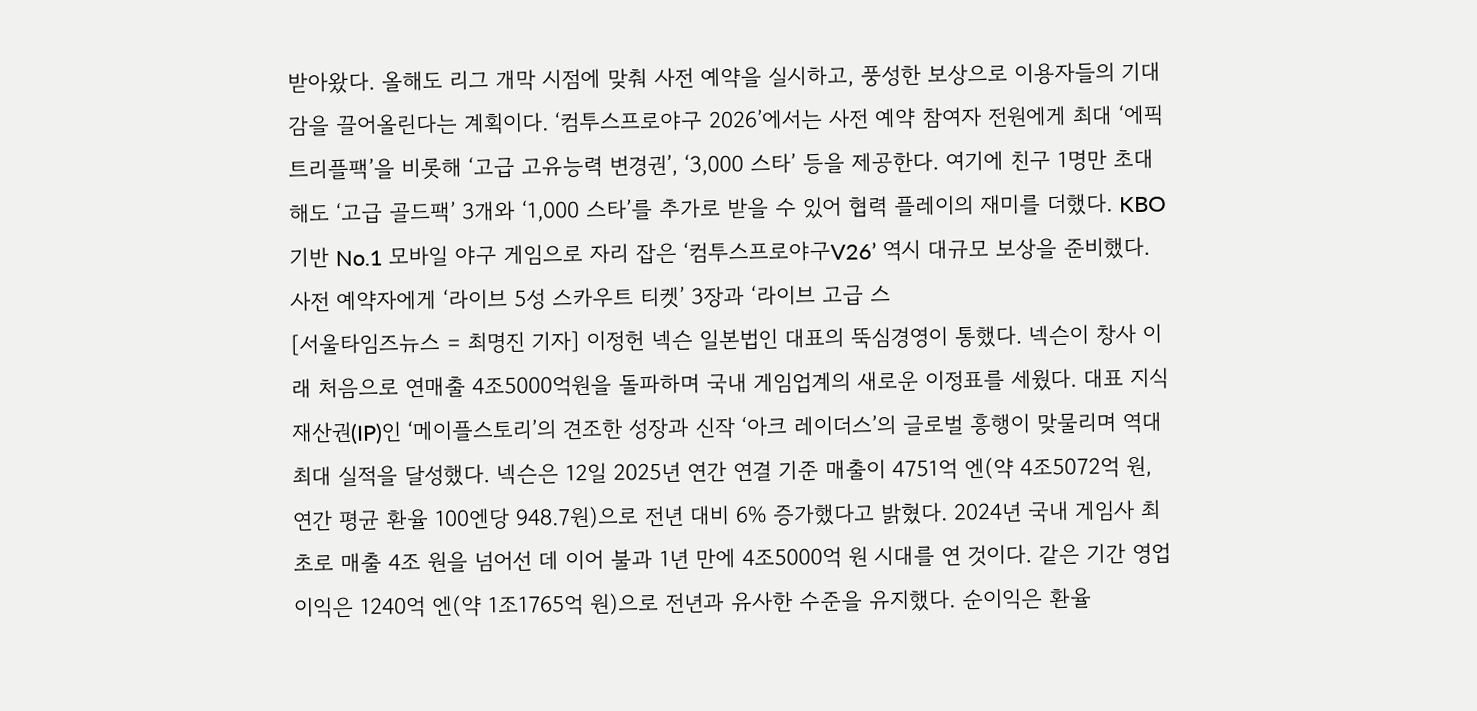받아왔다. 올해도 리그 개막 시점에 맞춰 사전 예약을 실시하고, 풍성한 보상으로 이용자들의 기대감을 끌어올린다는 계획이다. ‘컴투스프로야구 2026’에서는 사전 예약 참여자 전원에게 최대 ‘에픽 트리플팩’을 비롯해 ‘고급 고유능력 변경권’, ‘3,000 스타’ 등을 제공한다. 여기에 친구 1명만 초대해도 ‘고급 골드팩’ 3개와 ‘1,000 스타’를 추가로 받을 수 있어 협력 플레이의 재미를 더했다. KBO 기반 No.1 모바일 야구 게임으로 자리 잡은 ‘컴투스프로야구V26’ 역시 대규모 보상을 준비했다. 사전 예약자에게 ‘라이브 5성 스카우트 티켓’ 3장과 ‘라이브 고급 스
[서울타임즈뉴스 = 최명진 기자] 이정헌 넥슨 일본법인 대표의 뚝심경영이 통했다. 넥슨이 창사 이래 처음으로 연매출 4조5000억원을 돌파하며 국내 게임업계의 새로운 이정표를 세웠다. 대표 지식재산권(IP)인 ‘메이플스토리’의 견조한 성장과 신작 ‘아크 레이더스’의 글로벌 흥행이 맞물리며 역대 최대 실적을 달성했다. 넥슨은 12일 2025년 연간 연결 기준 매출이 4751억 엔(약 4조5072억 원, 연간 평균 환율 100엔당 948.7원)으로 전년 대비 6% 증가했다고 밝혔다. 2024년 국내 게임사 최초로 매출 4조 원을 넘어선 데 이어 불과 1년 만에 4조5000억 원 시대를 연 것이다. 같은 기간 영업이익은 1240억 엔(약 1조1765억 원)으로 전년과 유사한 수준을 유지했다. 순이익은 환율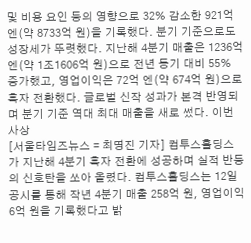및 비용 요인 등의 영향으로 32% 감소한 921억 엔(약 8733억 원)을 기록했다. 분기 기준으로도 성장세가 뚜렷했다. 지난해 4분기 매출은 1236억 엔(약 1조1606억 원)으로 전년 동기 대비 55% 증가했고, 영업이익은 72억 엔(약 674억 원)으로 흑자 전환했다. 글로벌 신작 성과가 본격 반영되며 분기 기준 역대 최대 매출을 새로 썼다. 이번 사상
[서울타임즈뉴스 = 최명진 기자] 컴투스홀딩스가 지난해 4분기 흑자 전환에 성공하며 실적 반등의 신호탄을 쏘아 올렸다. 컴투스홀딩스는 12일 공시를 통해 작년 4분기 매출 258억 원, 영업이익 6억 원을 기록했다고 밝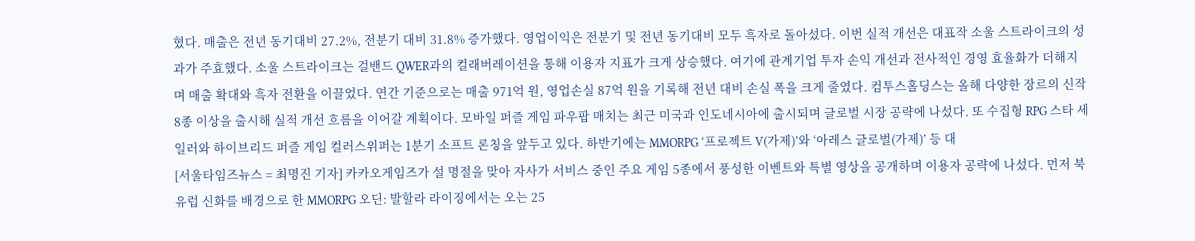혔다. 매출은 전년 동기대비 27.2%, 전분기 대비 31.8% 증가했다. 영업이익은 전분기 및 전년 동기대비 모두 흑자로 돌아섰다. 이번 실적 개선은 대표작 소울 스트라이크의 성과가 주효했다. 소울 스트라이크는 걸밴드 QWER과의 컬래버레이션을 통해 이용자 지표가 크게 상승했다. 여기에 관계기업 투자 손익 개선과 전사적인 경영 효율화가 더해지며 매출 확대와 흑자 전환을 이끌었다. 연간 기준으로는 매출 971억 원, 영업손실 87억 원을 기록해 전년 대비 손실 폭을 크게 줄였다. 컴투스홀딩스는 올해 다양한 장르의 신작 8종 이상을 출시해 실적 개선 흐름을 이어갈 계획이다. 모바일 퍼즐 게임 파우팝 매치는 최근 미국과 인도네시아에 출시되며 글로벌 시장 공략에 나섰다. 또 수집형 RPG 스타 세일러와 하이브리드 퍼즐 게임 컬러스위퍼는 1분기 소프트 론칭을 앞두고 있다. 하반기에는 MMORPG ‘프로젝트 V(가제)’와 ‘아레스 글로벌(가제)’ 등 대
[서울타임즈뉴스 = 최명진 기자] 카카오게임즈가 설 명절을 맞아 자사가 서비스 중인 주요 게임 5종에서 풍성한 이벤트와 특별 영상을 공개하며 이용자 공략에 나섰다. 먼저 북유럽 신화를 배경으로 한 MMORPG 오딘: 발할라 라이징에서는 오는 25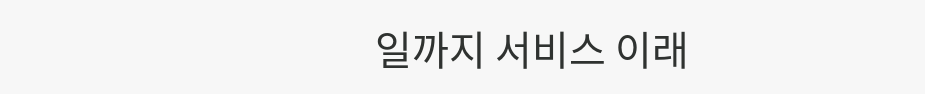일까지 서비스 이래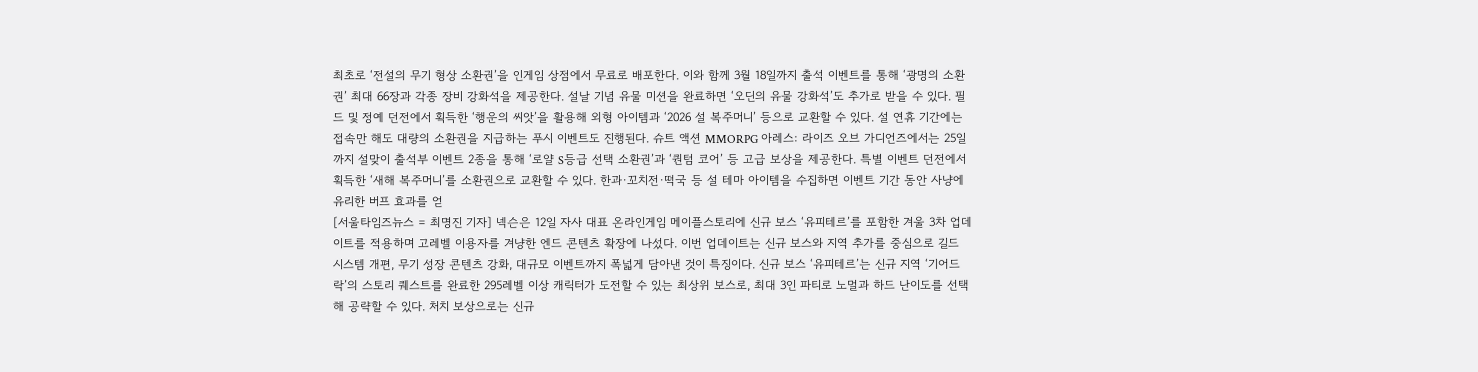최초로 ‘전설의 무기 형상 소환권’을 인게임 상점에서 무료로 배포한다. 이와 함께 3월 18일까지 출석 이벤트를 통해 ‘광명의 소환권’ 최대 66장과 각종 장비 강화석을 제공한다. 설날 기념 유물 미션을 완료하면 ‘오딘의 유물 강화석’도 추가로 받을 수 있다. 필드 및 정예 던전에서 획득한 ‘행운의 씨앗’을 활용해 외형 아이템과 ‘2026 설 복주머니’ 등으로 교환할 수 있다. 설 연휴 기간에는 접속만 해도 대량의 소환권을 지급하는 푸시 이벤트도 진행된다. 슈트 액션 MMORPG 아레스: 라이즈 오브 가디언즈에서는 25일까지 설맞이 출석부 이벤트 2종을 통해 ‘로얄 S등급 선택 소환권’과 ‘퀀텀 코어’ 등 고급 보상을 제공한다. 특별 이벤트 던전에서 획득한 ‘새해 복주머니’를 소환권으로 교환할 수 있다. 한과·꼬치전·떡국 등 설 테마 아이템을 수집하면 이벤트 기간 동안 사냥에 유리한 버프 효과를 얻
[서울타임즈뉴스 = 최명진 기자] 넥슨은 12일 자사 대표 온라인게임 메이플스토리에 신규 보스 ‘유피테르’를 포함한 겨울 3차 업데이트를 적용하며 고레벨 이용자를 겨냥한 엔드 콘텐츠 확장에 나섰다. 이번 업데이트는 신규 보스와 지역 추가를 중심으로 길드 시스템 개편, 무기 성장 콘텐츠 강화, 대규모 이벤트까지 폭넓게 담아낸 것이 특징이다. 신규 보스 ‘유피테르’는 신규 지역 ‘기어드락’의 스토리 퀘스트를 완료한 295레벨 이상 캐릭터가 도전할 수 있는 최상위 보스로, 최대 3인 파티로 노멀과 하드 난이도를 선택해 공략할 수 있다. 처치 보상으로는 신규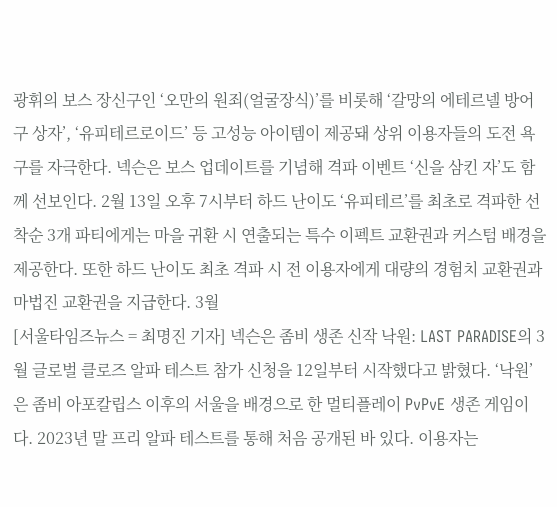광휘의 보스 장신구인 ‘오만의 원죄(얼굴장식)’를 비롯해 ‘갈망의 에테르넬 방어구 상자’, ‘유피테르로이드’ 등 고성능 아이템이 제공돼 상위 이용자들의 도전 욕구를 자극한다. 넥슨은 보스 업데이트를 기념해 격파 이벤트 ‘신을 삼킨 자’도 함께 선보인다. 2월 13일 오후 7시부터 하드 난이도 ‘유피테르’를 최초로 격파한 선착순 3개 파티에게는 마을 귀환 시 연출되는 특수 이펙트 교환권과 커스텀 배경을 제공한다. 또한 하드 난이도 최초 격파 시 전 이용자에게 대량의 경험치 교환권과 마법진 교환권을 지급한다. 3월
[서울타임즈뉴스 = 최명진 기자] 넥슨은 좀비 생존 신작 낙원: LAST PARADISE의 3월 글로벌 클로즈 알파 테스트 참가 신청을 12일부터 시작했다고 밝혔다. ‘낙원’은 좀비 아포칼립스 이후의 서울을 배경으로 한 멀티플레이 PvPvE 생존 게임이다. 2023년 말 프리 알파 테스트를 통해 처음 공개된 바 있다. 이용자는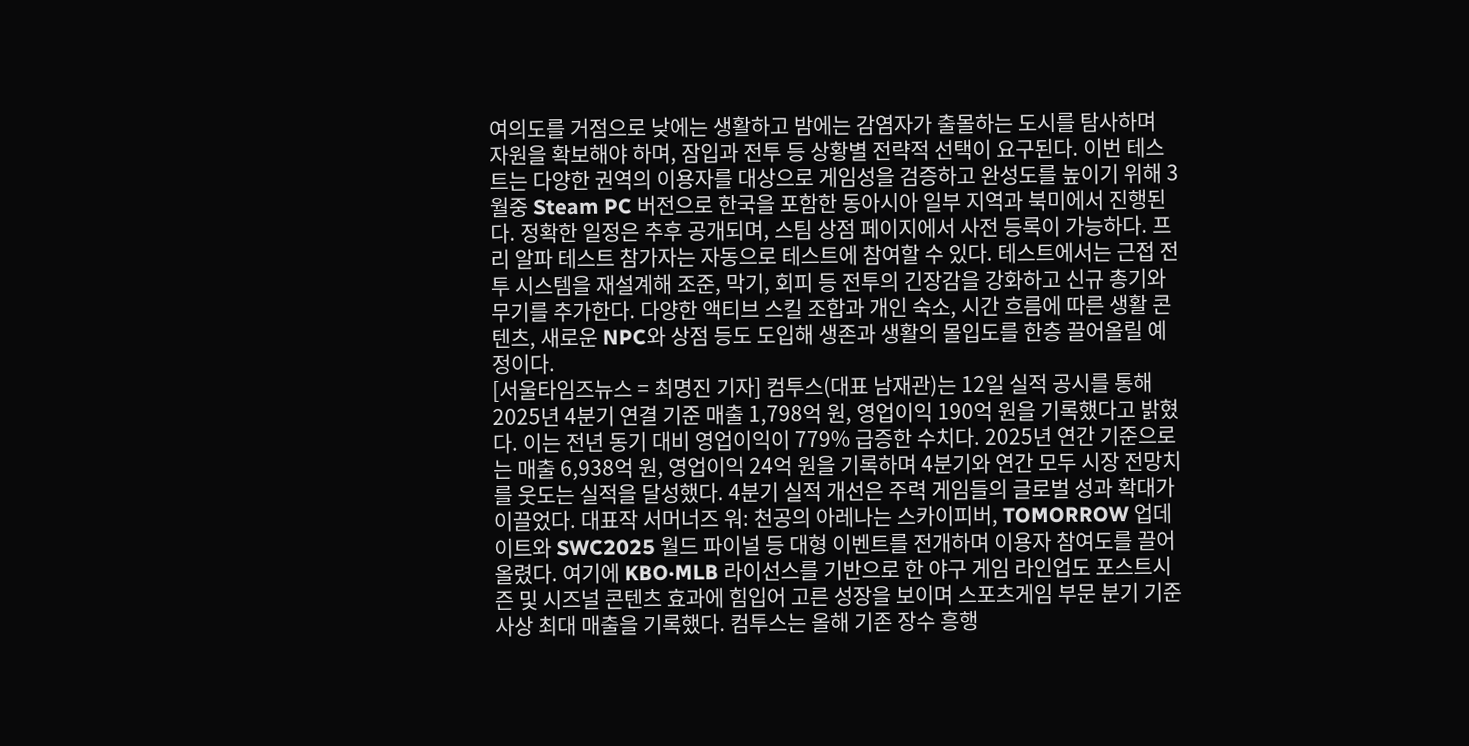여의도를 거점으로 낮에는 생활하고 밤에는 감염자가 출몰하는 도시를 탐사하며 자원을 확보해야 하며, 잠입과 전투 등 상황별 전략적 선택이 요구된다. 이번 테스트는 다양한 권역의 이용자를 대상으로 게임성을 검증하고 완성도를 높이기 위해 3월중 Steam PC 버전으로 한국을 포함한 동아시아 일부 지역과 북미에서 진행된다. 정확한 일정은 추후 공개되며, 스팀 상점 페이지에서 사전 등록이 가능하다. 프리 알파 테스트 참가자는 자동으로 테스트에 참여할 수 있다. 테스트에서는 근접 전투 시스템을 재설계해 조준, 막기, 회피 등 전투의 긴장감을 강화하고 신규 총기와 무기를 추가한다. 다양한 액티브 스킬 조합과 개인 숙소, 시간 흐름에 따른 생활 콘텐츠, 새로운 NPC와 상점 등도 도입해 생존과 생활의 몰입도를 한층 끌어올릴 예정이다.
[서울타임즈뉴스 = 최명진 기자] 컴투스(대표 남재관)는 12일 실적 공시를 통해 2025년 4분기 연결 기준 매출 1,798억 원, 영업이익 190억 원을 기록했다고 밝혔다. 이는 전년 동기 대비 영업이익이 779% 급증한 수치다. 2025년 연간 기준으로는 매출 6,938억 원, 영업이익 24억 원을 기록하며 4분기와 연간 모두 시장 전망치를 웃도는 실적을 달성했다. 4분기 실적 개선은 주력 게임들의 글로벌 성과 확대가 이끌었다. 대표작 서머너즈 워: 천공의 아레나는 스카이피버, TOMORROW 업데이트와 SWC2025 월드 파이널 등 대형 이벤트를 전개하며 이용자 참여도를 끌어올렸다. 여기에 KBO·MLB 라이선스를 기반으로 한 야구 게임 라인업도 포스트시즌 및 시즈널 콘텐츠 효과에 힘입어 고른 성장을 보이며 스포츠게임 부문 분기 기준 사상 최대 매출을 기록했다. 컴투스는 올해 기존 장수 흥행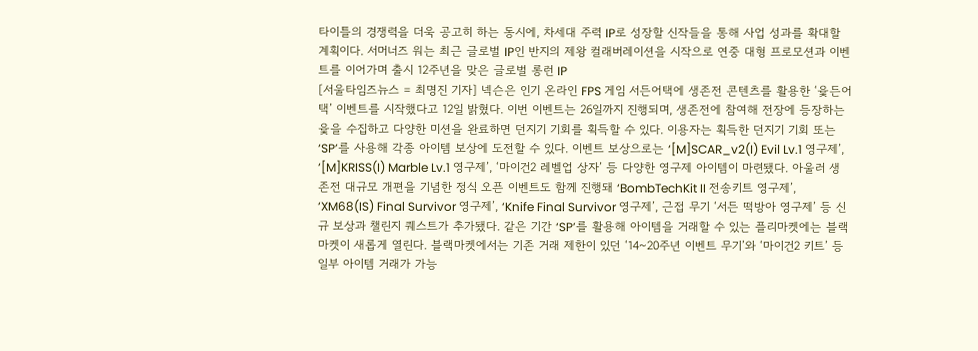타이틀의 경쟁력을 더욱 공고히 하는 동시에, 차세대 주력 IP로 성장할 신작들을 통해 사업 성과를 확대할 계획이다. 서머너즈 워는 최근 글로벌 IP인 반지의 제왕 컬래버레이션을 시작으로 연중 대형 프로모션과 이벤트를 이어가며 출시 12주년을 맞은 글로벌 롱런 IP
[서울타임즈뉴스 = 최명진 기자] 넥슨은 인기 온라인 FPS 게임 서든어택에 생존전 콘텐츠를 활용한 ‘윷든어택’ 이벤트를 시작했다고 12일 밝혔다. 이번 이벤트는 26일까지 진행되며, 생존전에 참여해 전장에 등장하는 윷을 수집하고 다양한 미션을 완료하면 던지기 기회를 획득할 수 있다. 이용자는 획득한 던지기 기회 또는 ‘SP’를 사용해 각종 아이템 보상에 도전할 수 있다. 이벤트 보상으로는 ‘[M]SCAR_v2(I) Evil Lv.1 영구제’, ‘[M]KRISS(I) Marble Lv.1 영구제’, ‘마이건2 레벨업 상자’ 등 다양한 영구제 아이템이 마련됐다. 아울러 생존전 대규모 개편을 기념한 정식 오픈 이벤트도 함께 진행돼 ‘BombTechKit II 전송키트 영구제’, ‘XM68(IS) Final Survivor 영구제’, ‘Knife Final Survivor 영구제’, 근접 무기 ‘서든 떡방아 영구제’ 등 신규 보상과 챌린지 퀘스트가 추가됐다. 같은 기간 ‘SP’를 활용해 아이템을 거래할 수 있는 플리마켓에는 블랙마켓이 새롭게 열린다. 블랙마켓에서는 기존 거래 제한이 있던 ‘14~20주년 이벤트 무기’와 ‘마이건2 키트’ 등 일부 아이템 거래가 가능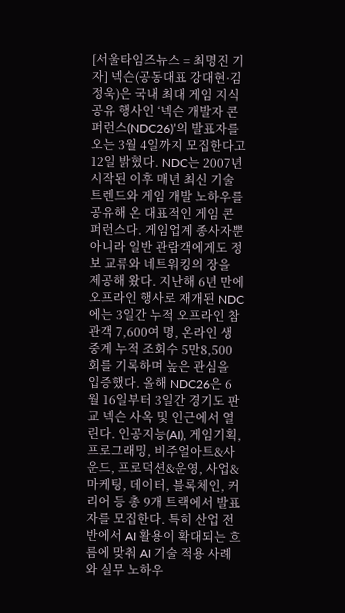[서울타임즈뉴스 = 최명진 기자] 넥슨(공동대표 강대현·김정욱)은 국내 최대 게임 지식 공유 행사인 ‘넥슨 개발자 콘퍼런스(NDC26)’의 발표자를 오는 3월 4일까지 모집한다고 12일 밝혔다. NDC는 2007년 시작된 이후 매년 최신 기술 트렌드와 게임 개발 노하우를 공유해 온 대표적인 게임 콘퍼런스다. 게임업계 종사자뿐 아니라 일반 관람객에게도 정보 교류와 네트워킹의 장을 제공해 왔다. 지난해 6년 만에 오프라인 행사로 재개된 NDC에는 3일간 누적 오프라인 참관객 7,600여 명, 온라인 생중계 누적 조회수 5만8,500회를 기록하며 높은 관심을 입증했다. 올해 NDC26은 6월 16일부터 3일간 경기도 판교 넥슨 사옥 및 인근에서 열린다. 인공지능(AI), 게임기획, 프로그래밍, 비주얼아트&사운드, 프로덕션&운영, 사업&마케팅, 데이터, 블록체인, 커리어 등 총 9개 트랙에서 발표자를 모집한다. 특히 산업 전반에서 AI 활용이 확대되는 흐름에 맞춰 AI 기술 적용 사례와 실무 노하우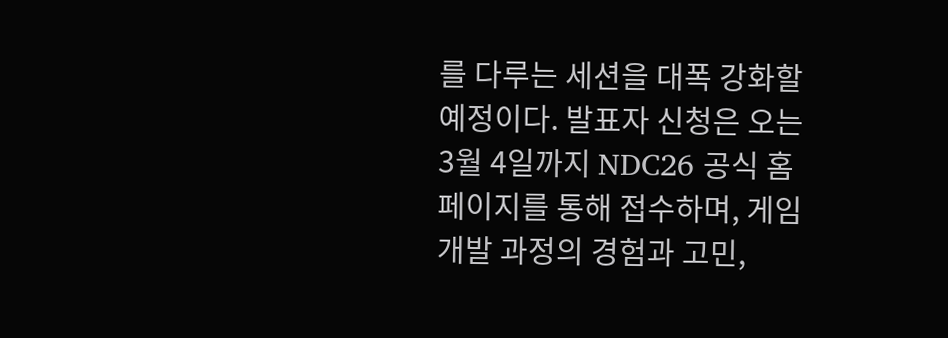를 다루는 세션을 대폭 강화할 예정이다. 발표자 신청은 오는 3월 4일까지 NDC26 공식 홈페이지를 통해 접수하며, 게임 개발 과정의 경험과 고민,